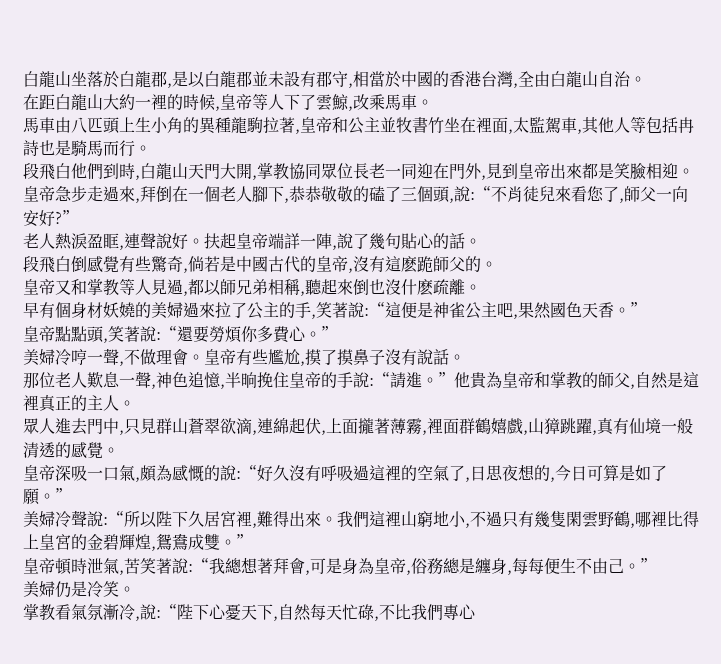白龍山坐落於白龍郡,是以白龍郡並未設有郡守,相當於中國的香港台灣,全由白龍山自治。
在距白龍山大約一裡的時候,皇帝等人下了雲鯨,改乘馬車。
馬車由八匹頭上生小角的異種龍駒拉著,皇帝和公主並牧書竹坐在裡面,太監駕車,其他人等包括冉詩也是騎馬而行。
段飛白他們到時,白龍山天門大開,掌教協同眾位長老一同迎在門外,見到皇帝出來都是笑臉相迎。
皇帝急步走過來,拜倒在一個老人腳下,恭恭敬敬的磕了三個頭,說:“不肖徒兒來看您了,師父一向安好?”
老人熱淚盈眶,連聲說好。扶起皇帝端詳一陣,說了幾句貼心的話。
段飛白倒感覺有些驚奇,倘若是中國古代的皇帝,沒有這麽跪師父的。
皇帝又和掌教等人見過,都以師兄弟相稱,聽起來倒也沒什麽疏離。
早有個身材妖嬈的美婦過來拉了公主的手,笑著說:“這便是神雀公主吧,果然國色天香。”
皇帝點點頭,笑著說:“還要勞煩你多費心。”
美婦冷哼一聲,不做理會。皇帝有些尷尬,摸了摸鼻子沒有說話。
那位老人歎息一聲,神色追憶,半晌挽住皇帝的手說:“請進。”他貴為皇帝和掌教的師父,自然是這裡真正的主人。
眾人進去門中,只見群山蒼翠欲滴,連綿起伏,上面攏著薄霧,裡面群鶴嬉戲,山獐跳躍,真有仙境一般清透的感覺。
皇帝深吸一口氣,頗為感慨的說:“好久沒有呼吸過這裡的空氣了,日思夜想的,今日可算是如了願。”
美婦冷聲說:“所以陛下久居宮裡,難得出來。我們這裡山窮地小,不過只有幾隻閑雲野鶴,哪裡比得上皇宮的金碧輝煌,鴛鴦成雙。”
皇帝頓時泄氣,苦笑著說:“我總想著拜會,可是身為皇帝,俗務總是纏身,每每便生不由己。”
美婦仍是冷笑。
掌教看氣氛漸冷,說:“陛下心憂天下,自然每天忙碌,不比我們專心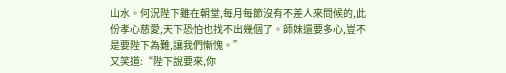山水。何況陛下雖在朝堂,每月每節沒有不差人來問候的,此份孝心慈愛,天下恐怕也找不出幾個了。師妹還要多心,豈不是要陛下為難,讓我們慚愧。”
又笑道:“陛下說要來,你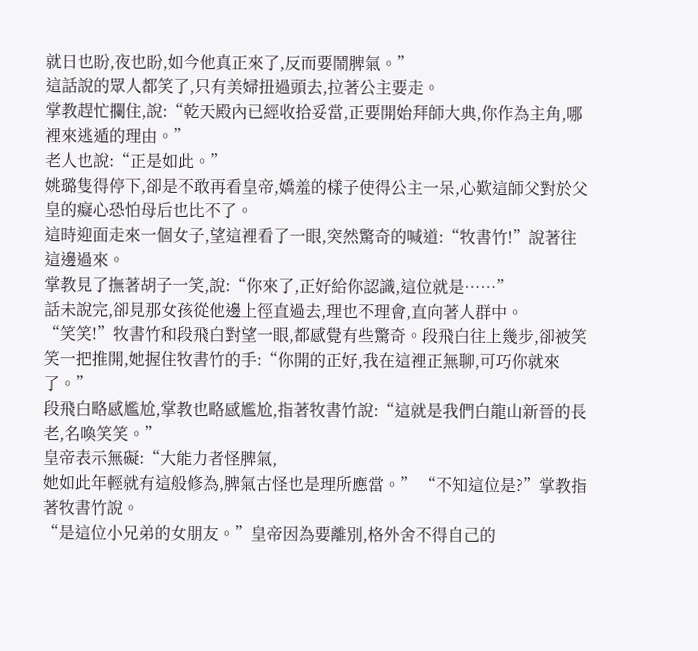就日也盼,夜也盼,如今他真正來了,反而要鬧脾氣。”
這話說的眾人都笑了,只有美婦扭過頭去,拉著公主要走。
掌教趕忙攔住,說:“乾天殿內已經收拾妥當,正要開始拜師大典,你作為主角,哪裡來逃遁的理由。”
老人也說:“正是如此。”
姚璐隻得停下,卻是不敢再看皇帝,嬌羞的樣子使得公主一呆,心歎這師父對於父皇的癡心恐怕母后也比不了。
這時迎面走來一個女子,望這裡看了一眼,突然驚奇的喊道:“牧書竹!”說著往這邊過來。
掌教見了撫著胡子一笑,說:“你來了,正好給你認識,這位就是……”
話未說完,卻見那女孩從他邊上徑直過去,理也不理會,直向著人群中。
“笑笑!”牧書竹和段飛白對望一眼,都感覺有些驚奇。段飛白往上幾步,卻被笑笑一把推開,她握住牧書竹的手:“你開的正好,我在這裡正無聊,可巧你就來了。”
段飛白略感尷尬,掌教也略感尷尬,指著牧書竹說:“這就是我們白龍山新晉的長老,名喚笑笑。”
皇帝表示無礙:“大能力者怪脾氣,
她如此年輕就有這般修為,脾氣古怪也是理所應當。” “不知這位是?”掌教指著牧書竹說。
“是這位小兄弟的女朋友。”皇帝因為要離別,格外舍不得自己的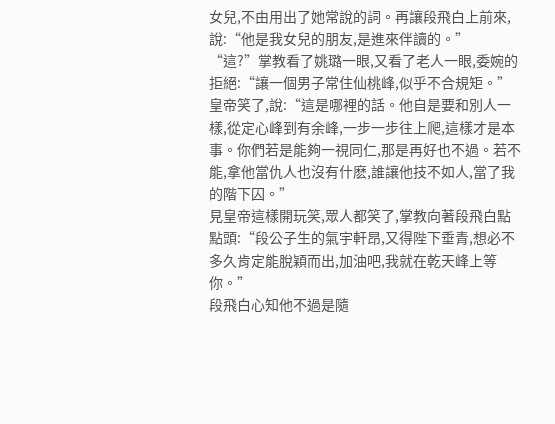女兒,不由用出了她常說的詞。再讓段飛白上前來,說:“他是我女兒的朋友,是進來伴讀的。”
“這?”掌教看了姚璐一眼,又看了老人一眼,委婉的拒絕:“讓一個男子常住仙桃峰,似乎不合規矩。”
皇帝笑了,說:“這是哪裡的話。他自是要和別人一樣,從定心峰到有余峰,一步一步往上爬,這樣才是本事。你們若是能夠一視同仁,那是再好也不過。若不能,拿他當仇人也沒有什麽,誰讓他技不如人,當了我的階下囚。”
見皇帝這樣開玩笑,眾人都笑了,掌教向著段飛白點點頭:“段公子生的氣宇軒昂,又得陛下垂青,想必不多久肯定能脫穎而出,加油吧,我就在乾天峰上等你。”
段飛白心知他不過是隨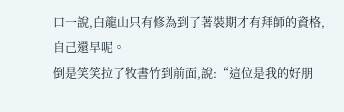口一說,白龍山只有修為到了著裝期才有拜師的資格,自己還早呢。
倒是笑笑拉了牧書竹到前面,說:“這位是我的好朋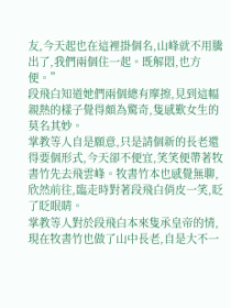友,今天起也在這裡掛個名,山峰就不用騰出了,我們兩個住一起。既解悶,也方便。”
段飛白知道她們兩個總有摩擦,見到這幅親熱的樣子覺得頗為驚奇,隻感歎女生的莫名其妙。
掌教等人自是願意,只是請個新的長老還得要個形式,今天卻不便宜,笑笑便帶著牧書竹先去飛雲峰。牧書竹本也感覺無聊,欣然前往,臨走時對著段飛白俏皮一笑,眨了眨眼睛。
掌教等人對於段飛白本來隻承皇帝的情,現在牧書竹也做了山中長老,自是大不一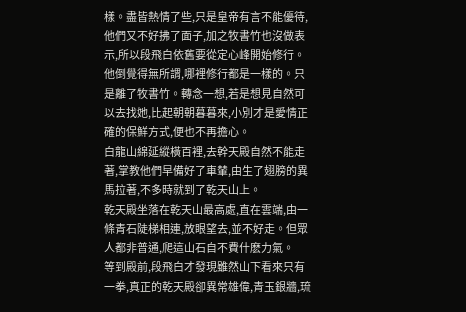樣。盡皆熱情了些,只是皇帝有言不能優待,他們又不好拂了面子,加之牧書竹也沒做表示,所以段飛白依舊要從定心峰開始修行。
他倒覺得無所謂,哪裡修行都是一樣的。只是離了牧書竹。轉念一想,若是想見自然可以去找她,比起朝朝暮暮來,小別才是愛情正確的保鮮方式,便也不再擔心。
白龍山綿延縱橫百裡,去幹天殿自然不能走著,掌教他們早備好了車輦,由生了翅膀的異馬拉著,不多時就到了乾天山上。
乾天殿坐落在乾天山最高處,直在雲端,由一條青石陡梯相連,放眼望去,並不好走。但眾人都非普通,爬這山石自不費什麽力氣。
等到殿前,段飛白才發現雖然山下看來只有一拳,真正的乾天殿卻異常雄偉,青玉銀牆,琉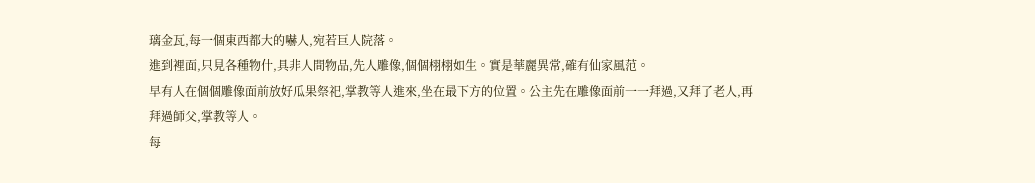璃金瓦,每一個東西都大的嚇人,宛若巨人院落。
進到裡面,只見各種物什,具非人間物品,先人雕像,個個栩栩如生。實是華麗異常,確有仙家風范。
早有人在個個雕像面前放好瓜果祭祀,掌教等人進來,坐在最下方的位置。公主先在雕像面前一一拜過,又拜了老人,再拜過師父,掌教等人。
每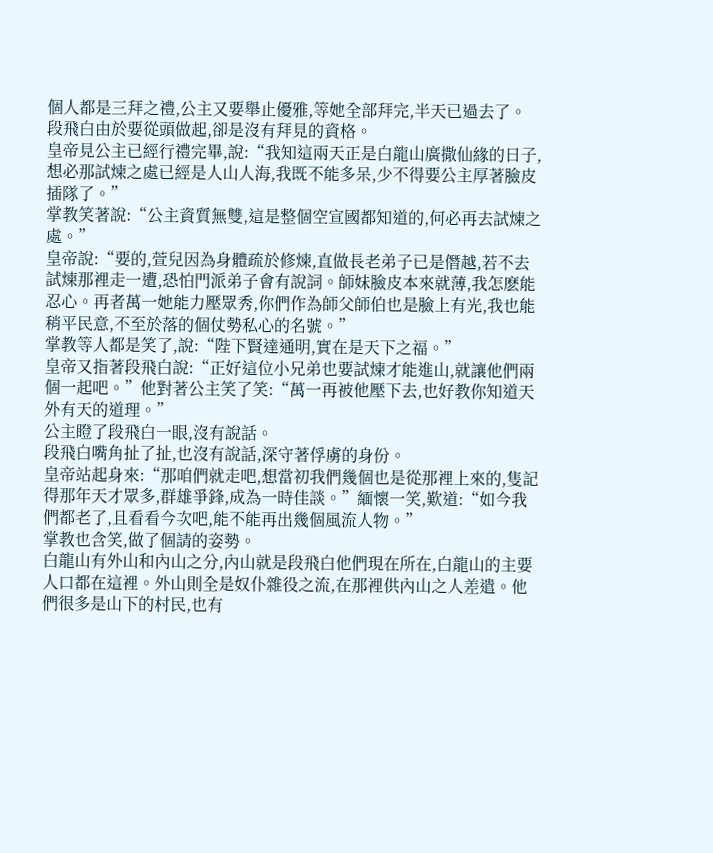個人都是三拜之禮,公主又要舉止優雅,等她全部拜完,半天已過去了。
段飛白由於要從頭做起,卻是沒有拜見的資格。
皇帝見公主已經行禮完畢,說:“我知這兩天正是白龍山廣撒仙緣的日子,想必那試煉之處已經是人山人海,我既不能多呆,少不得要公主厚著臉皮插隊了。”
掌教笑著說:“公主資質無雙,這是整個空宣國都知道的,何必再去試煉之處。”
皇帝說:“要的,萱兒因為身體疏於修煉,直做長老弟子已是僭越,若不去試煉那裡走一遭,恐怕門派弟子會有說詞。師妹臉皮本來就薄,我怎麽能忍心。再者萬一她能力壓眾秀,你們作為師父師伯也是臉上有光,我也能稍平民意,不至於落的個仗勢私心的名號。”
掌教等人都是笑了,說:“陛下賢達通明,實在是天下之福。”
皇帝又指著段飛白說:“正好這位小兄弟也要試煉才能進山,就讓他們兩個一起吧。”他對著公主笑了笑:“萬一再被他壓下去,也好教你知道天外有天的道理。”
公主瞪了段飛白一眼,沒有說話。
段飛白嘴角扯了扯,也沒有說話,深守著俘虜的身份。
皇帝站起身來:“那咱們就走吧,想當初我們幾個也是從那裡上來的,隻記得那年天才眾多,群雄爭鋒,成為一時佳談。”緬懷一笑,歎道:“如今我們都老了,且看看今次吧,能不能再出幾個風流人物。”
掌教也含笑,做了個請的姿勢。
白龍山有外山和內山之分,內山就是段飛白他們現在所在,白龍山的主要人口都在這裡。外山則全是奴仆雜役之流,在那裡供內山之人差遣。他們很多是山下的村民,也有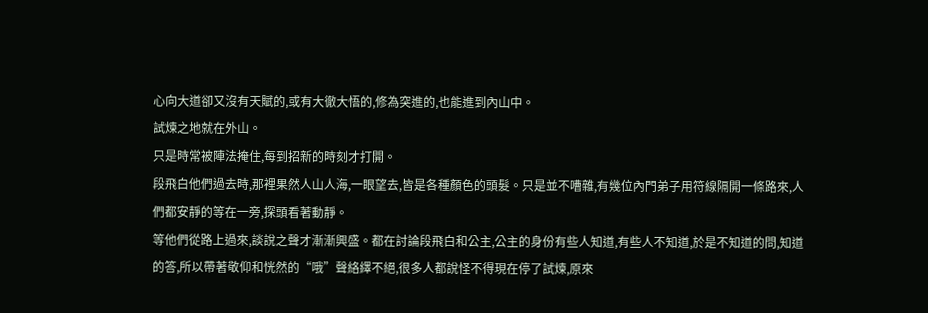心向大道卻又沒有天賦的,或有大徹大悟的,修為突進的,也能進到內山中。
試煉之地就在外山。
只是時常被陣法掩住,每到招新的時刻才打開。
段飛白他們過去時,那裡果然人山人海,一眼望去,皆是各種顏色的頭髮。只是並不嘈雜,有幾位內門弟子用符線隔開一條路來,人們都安靜的等在一旁,探頭看著動靜。
等他們從路上過來,談說之聲才漸漸興盛。都在討論段飛白和公主,公主的身份有些人知道,有些人不知道,於是不知道的問,知道的答,所以帶著敬仰和恍然的“哦”聲絡繹不絕,很多人都說怪不得現在停了試煉,原來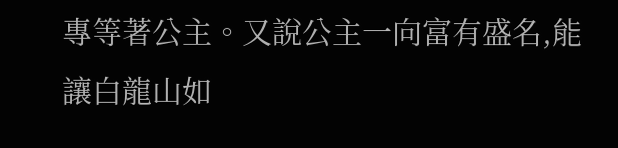專等著公主。又說公主一向富有盛名,能讓白龍山如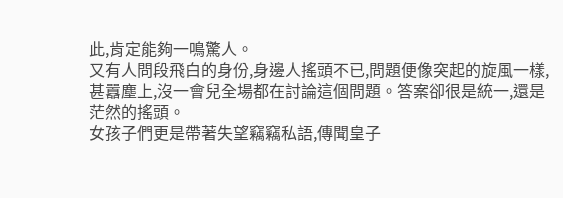此,肯定能夠一鳴驚人。
又有人問段飛白的身份,身邊人搖頭不已,問題便像突起的旋風一樣,甚囂塵上,沒一會兒全場都在討論這個問題。答案卻很是統一,還是茫然的搖頭。
女孩子們更是帶著失望竊竊私語,傳聞皇子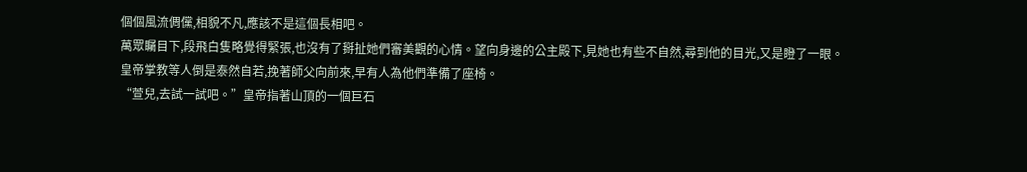個個風流倜儻,相貌不凡,應該不是這個長相吧。
萬眾矚目下,段飛白隻略覺得緊張,也沒有了掰扯她們審美觀的心情。望向身邊的公主殿下,見她也有些不自然,尋到他的目光,又是瞪了一眼。
皇帝掌教等人倒是泰然自若,挽著師父向前來,早有人為他們準備了座椅。
“萱兒,去試一試吧。”皇帝指著山頂的一個巨石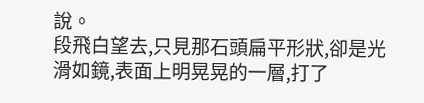說。
段飛白望去,只見那石頭扁平形狀,卻是光滑如鏡,表面上明晃晃的一層,打了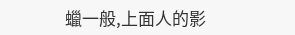蠟一般,上面人的影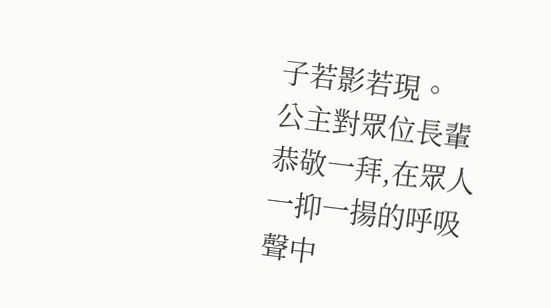子若影若現。
公主對眾位長輩恭敬一拜,在眾人一抑一揚的呼吸聲中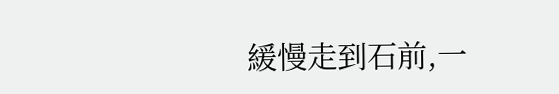緩慢走到石前,一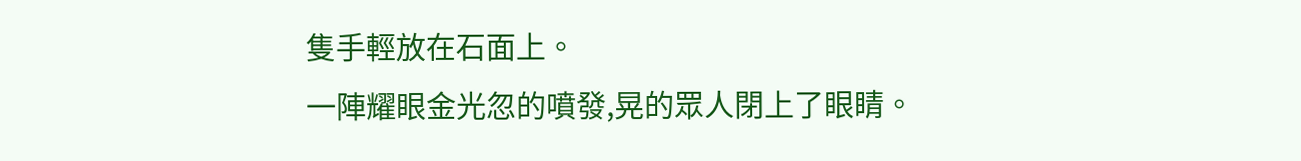隻手輕放在石面上。
一陣耀眼金光忽的噴發,晃的眾人閉上了眼睛。